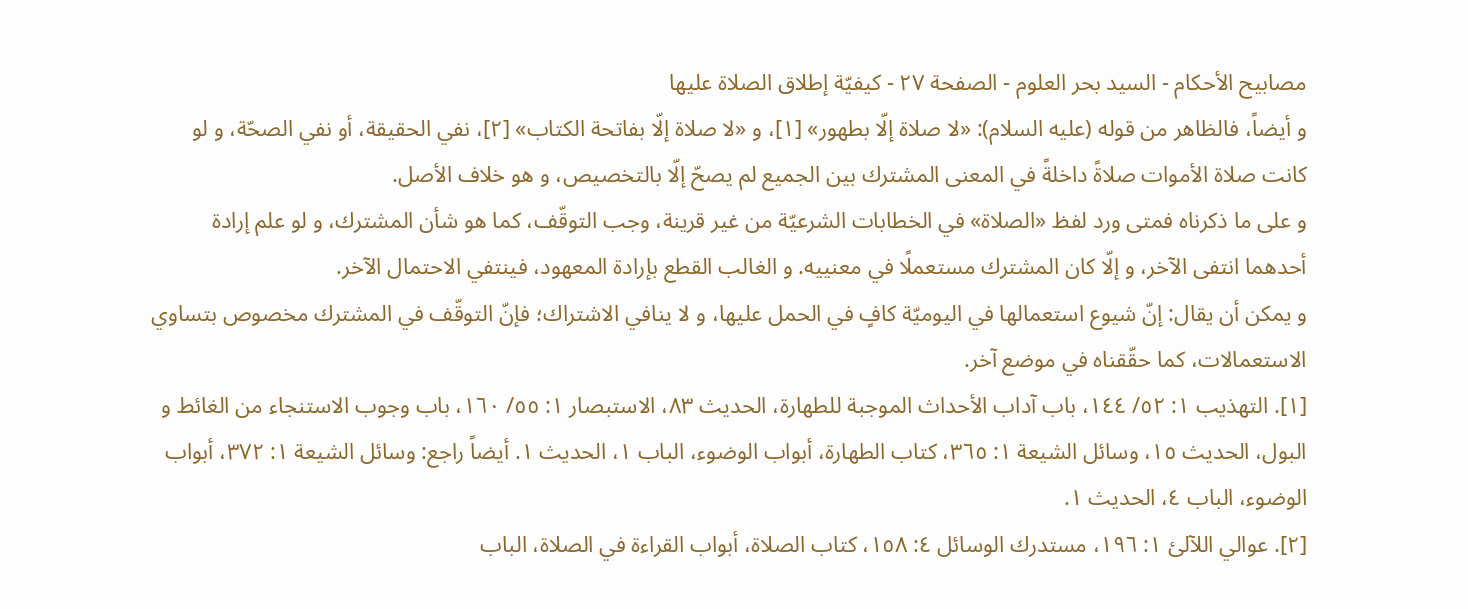مصابيح الأحكام - السيد بحر العلوم - الصفحة ٢٧ - كيفيّة إطلاق الصلاة عليها
و أيضاً، فالظاهر من قوله (عليه السلام): «لا صلاة إلّا بطهور» [١]، و «لا صلاة إلّا بفاتحة الكتاب» [٢]، نفي الحقيقة، أو نفي الصحّة، و لو كانت صلاة الأموات صلاةً داخلةً في المعنى المشترك بين الجميع لم يصحّ إلّا بالتخصيص، و هو خلاف الأصل.
و على ما ذكرناه فمتى ورد لفظ «الصلاة» في الخطابات الشرعيّة من غير قرينة، وجب التوقّف، كما هو شأن المشترك، و لو علم إرادة أحدهما انتفى الآخر، و إلّا كان المشترك مستعملًا في معنييه. و الغالب القطع بإرادة المعهود، فينتفي الاحتمال الآخر.
و يمكن أن يقال: إنّ شيوع استعمالها في اليوميّة كافٍ في الحمل عليها، و لا ينافي الاشتراك؛ فإنّ التوقّف في المشترك مخصوص بتساوي الاستعمالات، كما حقّقناه في موضع آخر.
[١]. التهذيب ١: ٥٢/ ١٤٤، باب آداب الأحداث الموجبة للطهارة، الحديث ٨٣، الاستبصار ١: ٥٥/ ١٦٠، باب وجوب الاستنجاء من الغائط و البول، الحديث ١٥، وسائل الشيعة ١: ٣٦٥، كتاب الطهارة، أبواب الوضوء، الباب ١، الحديث ١. أيضاً راجع: وسائل الشيعة ١: ٣٧٢، أبواب الوضوء، الباب ٤، الحديث ١.
[٢]. عوالي اللآلئ ١: ١٩٦، مستدرك الوسائل ٤: ١٥٨، كتاب الصلاة، أبواب القراءة في الصلاة، الباب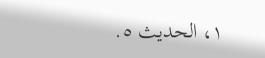١، الحديث ٥.